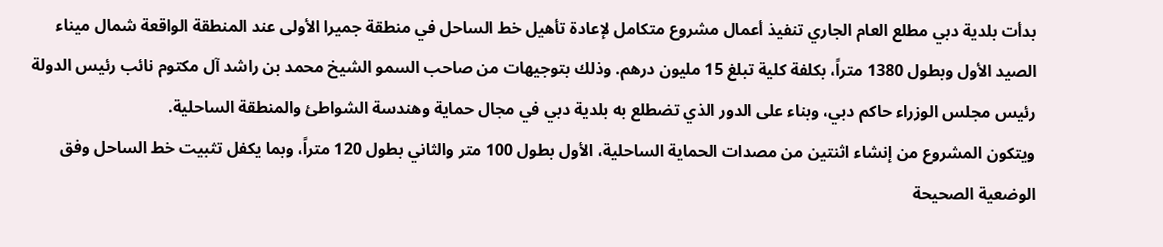بدأت بلدية دبي مطلع العام الجاري تنفيذ أعمال مشروع متكامل لإعادة تأهيل خط الساحل في منطقة جميرا الأولى عند المنطقة الواقعة شمال ميناء الصيد الأول وبطول 1380 متراً، بكلفة كلية تبلغ 15 مليون درهم. وذلك بتوجيهات من صاحب السمو الشيخ محمد بن راشد آل مكتوم نائب رئيس الدولة رئيس مجلس الوزراء حاكم دبي، وبناء على الدور الذي تضطلع به بلدية دبي في مجال حماية وهندسة الشواطئ والمنطقة الساحلية.
ويتكون المشروع من إنشاء اثنتين من مصدات الحماية الساحلية، الأول بطول 100 متر والثاني بطول 120 متراً، وبما يكفل تثبيت خط الساحل وفق الوضعية الصحيحة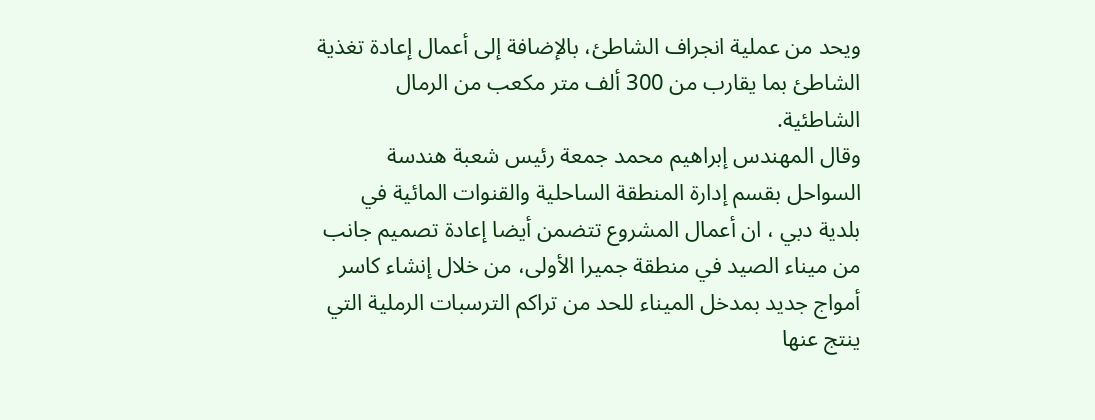ويحد من عملية انجراف الشاطئ، بالإضافة إلى أعمال إعادة تغذية الشاطئ بما يقارب من 300 ألف متر مكعب من الرمال الشاطئية.
وقال المهندس إبراهيم محمد جمعة رئيس شعبة هندسة السواحل بقسم إدارة المنطقة الساحلية والقنوات المائية في بلدية دبي ، ان أعمال المشروع تتضمن أيضا إعادة تصميم جانب من ميناء الصيد في منطقة جميرا الأولى، من خلال إنشاء كاسر أمواج جديد بمدخل الميناء للحد من تراكم الترسبات الرملية التي ينتج عنها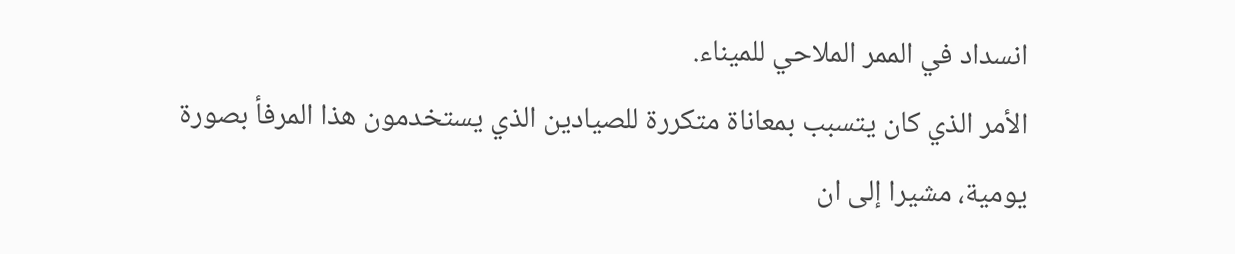انسداد في الممر الملاحي للميناء.
الأمر الذي كان يتسبب بمعاناة متكررة للصيادين الذي يستخدمون هذا المرفأ بصورة يومية، مشيرا إلى ان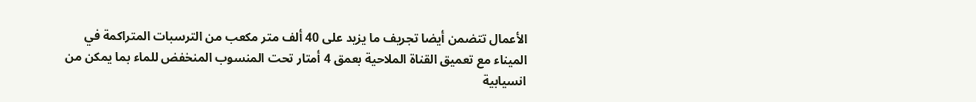الأعمال تتضمن أيضا تجريف ما يزيد على 40 ألف متر مكعب من الترسبات المتراكمة في الميناء مع تعميق القناة الملاحية بعمق 4 أمتار تحت المنسوب المنخفض للماء بما يمكن من انسيابية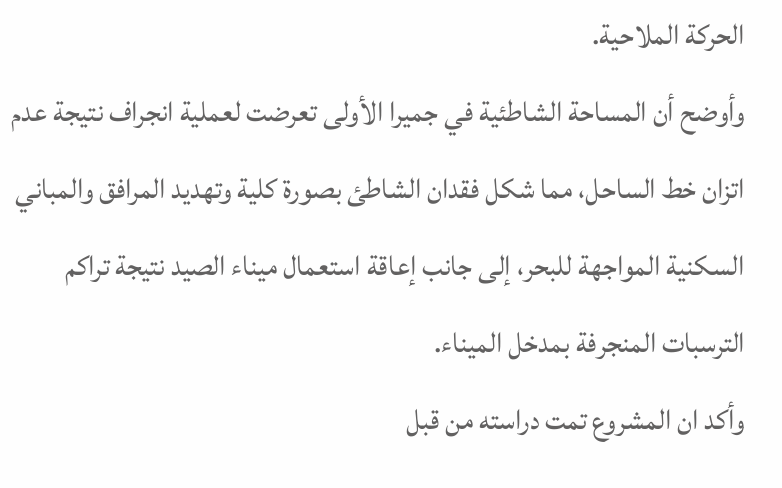الحركة الملاحية.
وأوضح أن المساحة الشاطئية في جميرا الأولى تعرضت لعملية انجراف نتيجة عدم اتزان خط الساحل، مما شكل فقدان الشاطئ بصورة كلية وتهديد المرافق والمباني السكنية المواجهة للبحر، إلى جانب إعاقة استعمال ميناء الصيد نتيجة تراكم الترسبات المنجرفة بمدخل الميناء.
وأكد ان المشروع تمت دراسته من قبل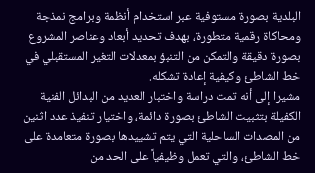البلدية بصورة مستوفية عبر استخدام أنظمة وبرامج نمذجة ومحاكاة رقمية متطورة، بهدف تحديد أبعاد وعناصر المشروع بصورة دقيقة والتمكن من التنبؤ بمعدلات التغير المستقبلي في خط الشاطئ وكيفية إعادة تشكله.
مشيرا إلى أنه تمت دراسة واختبار العديد من البدائل الفنية الكفيلة بتثبيت الشاطئ بصورة دائمة، واختيار تنفيذ عدد اثنين من المصدات الساحلية التي يتم تشييدها بصورة متعامدة على خط الشاطئ، والتي تعمل وظيفياً على الحد من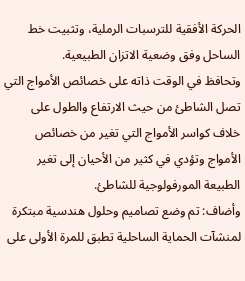الحركة الأفقية للترسبات الرملية، وتثبيت خط الساحل وفق وضعية الاتزان الطبيعية.
وتحافظ في الوقت ذاته على خصائص الأمواج التي تصل الشاطئ من حيث الارتفاع والطول على خلاف كواسر الأمواج التي تغير من خصائص الأمواج وتؤدي في كثير من الأحيان إلى تغير الطبيعة المورفولوجية للشاطئ.
وأضاف: تم وضع تصاميم وحلول هندسية مبتكرة لمنشآت الحماية الساحلية تطبق للمرة الأولى على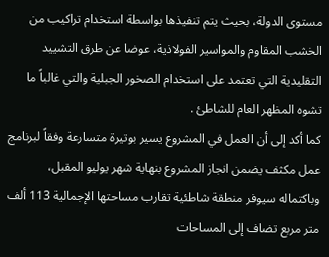مستوى الدولة، بحيث يتم تنفيذها بواسطة استخدام تراكيب من الخشب المقاوم والمواسير الفولاذية، عوضا عن طرق التشييد التقليدية التي تعتمد على استخدام الصخور الجبلية والتي غالباً ما تشوه المظهر العام للشاطئ .
كما أكد إلى أن العمل في المشروع يسير بوتيرة متسارعة وفقاً لبرنامج عمل مكثف يضمن انجاز المشروع بنهاية شهر يوليو المقبل، وباكتماله سيوفر منطقة شاطئية تقارب مساحتها الإجمالية 113 ألف متر مربع تضاف إلى المساحات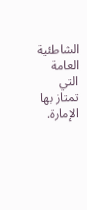الشاطئية العامة التي تمتاز بها الإمارة.